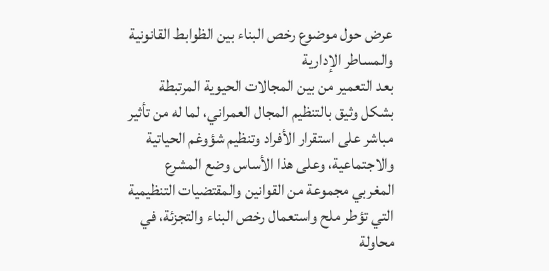عرض حول موضوع رخص البناء بين الظوابط القانونية والمساطر الإدارية
بعد التعمير من بين المجالات الحيوية المرتبطة بشكل وثيق بالتنظيم المجال العمراني، لما له من تأثير مباشر على استقرار الأفراد وتنظيم شؤوغم الحياتية والاجتماعية، وعلى هذا الأساس وضع المشرع المغربي مجموعة من القوانين والمقتضيات التنظيمية التي تؤطر ملح واستعمال رخص البناء والتجزئة، في محاولة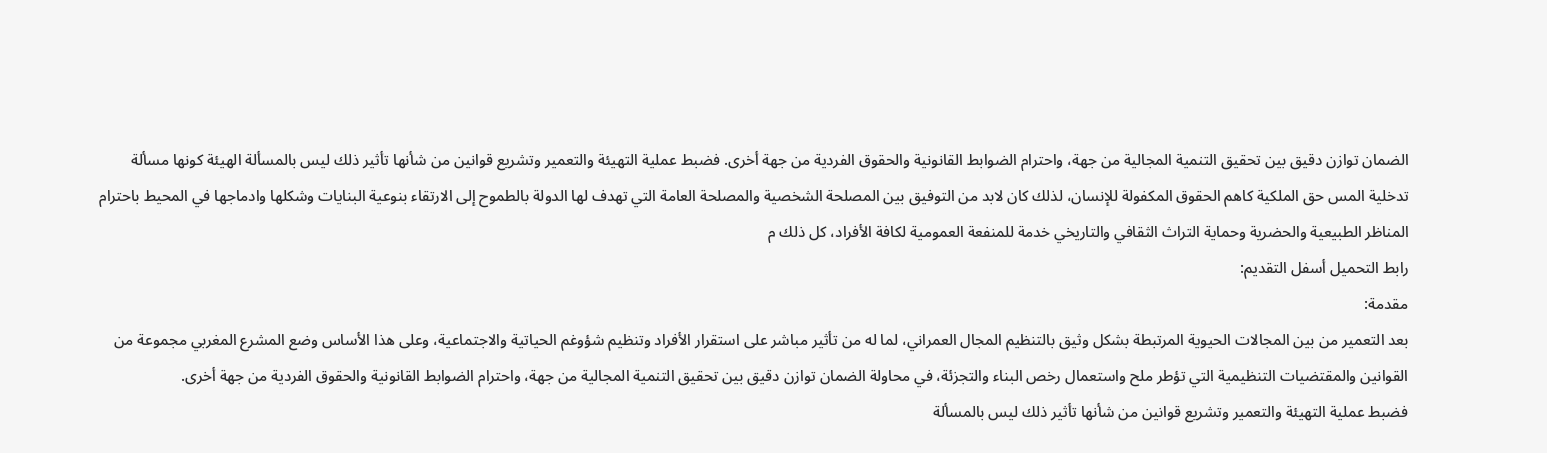الضمان توازن دقيق بين تحقيق التنمية المجالية من جهة، واحترام الضوابط القانونية والحقوق الفردية من جهة أخرى. فضبط عملية التهيئة والتعمير وتشريع قوانين من شأنها تأثير ذلك ليس بالمسألة الهيئة كونها مسألة تدخلية المس حق الملكية كاهم الحقوق المكفولة للإنسان، لذلك كان لابد من التوفيق بين المصلحة الشخصية والمصلحة العامة التي تهدف لها الدولة بالطموح إلى الارتقاء بنوعية البنايات وشكلها وادماجها في المحيط باحترام المناظر الطبيعية والحضرية وحماية التراث الثقافي والتاريخي خدمة للمنفعة العمومية لكافة الأفراد، كل ذلك م
رابط التحميل أسفل التقديم:
مقدمة:
بعد التعمير من بين المجالات الحيوية المرتبطة بشكل وثيق بالتنظيم المجال العمراني، لما له من تأثير مباشر على استقرار الأفراد وتنظيم شؤوغم الحياتية والاجتماعية، وعلى هذا الأساس وضع المشرع المغربي مجموعة من القوانين والمقتضيات التنظيمية التي تؤطر ملح واستعمال رخص البناء والتجزئة، في محاولة الضمان توازن دقيق بين تحقيق التنمية المجالية من جهة، واحترام الضوابط القانونية والحقوق الفردية من جهة أخرى.
فضبط عملية التهيئة والتعمير وتشريع قوانين من شأنها تأثير ذلك ليس بالمسألة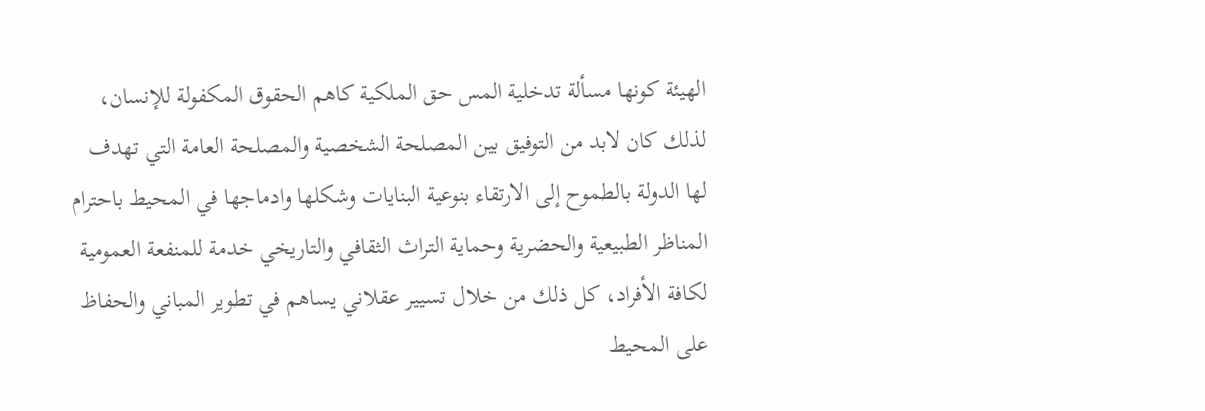الهيئة كونها مسألة تدخلية المس حق الملكية كاهم الحقوق المكفولة للإنسان، لذلك كان لابد من التوفيق بين المصلحة الشخصية والمصلحة العامة التي تهدف لها الدولة بالطموح إلى الارتقاء بنوعية البنايات وشكلها وادماجها في المحيط باحترام المناظر الطبيعية والحضرية وحماية التراث الثقافي والتاريخي خدمة للمنفعة العمومية لكافة الأفراد، كل ذلك من خلال تسيير عقلاني يساهم في تطوير المباني والحفاظ على المحيط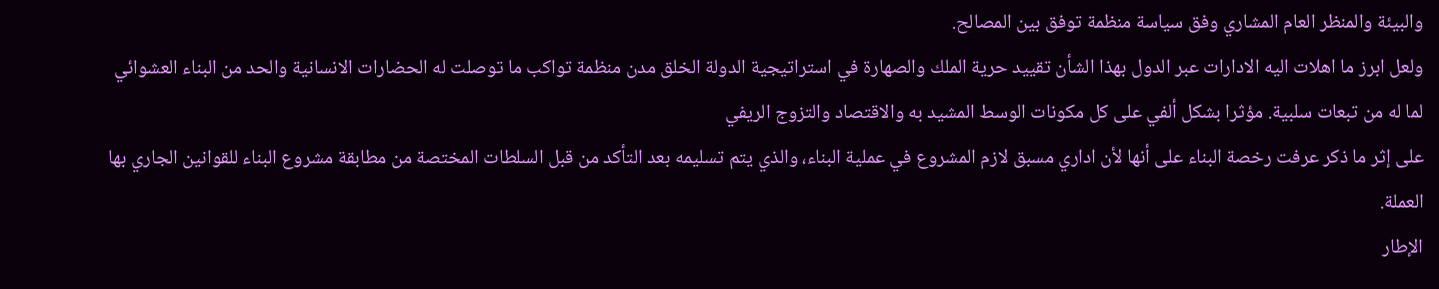والبيئة والمنظر العام المشاري وفق سياسة منظمة توفق بين المصالح.
ولعل ابرز ما اهلات اليه الادارات عبر الدول بهذا الشأن تقييد حرية الملك والصهارة في استراتيجية الدولة الخلق مدن منظمة تواكب ما توصلت له الحضارات الانسانية والحد من البناء العشوائي لما له من تبعات سلبية. مؤثرا بشكل ألفي على كل مكونات الوسط المشيد به والاقتصاد والتزوج الريفي
على إثر ما ذكر عرفت رخصة البناء على أنها لأن اداري مسبق لازم المشروع في عملية البناء، والذي يتم تسليمه بعد التأكد من قبل السلطات المختصة من مطابقة مشروع البناء للقوانين الجاري بها العملة.
الإطار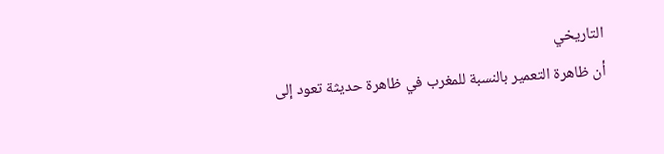التاريخي
أن ظاهرة التعمير بالنسبة للمغرب في ظاهرة حديثة تعود إلى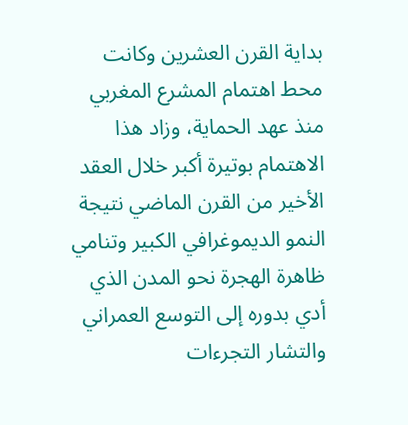بداية القرن العشرين وكانت محط اهتمام المشرع المغربي منذ عهد الحماية، وزاد هذا الاهتمام بوتيرة أكبر خلال العقد الأخير من القرن الماضي نتيجة النمو الديموغرافي الكبير وتنامي ظاهرة الهجرة نحو المدن الذي أدي بدوره إلى التوسع العمراني والتشار التجرءات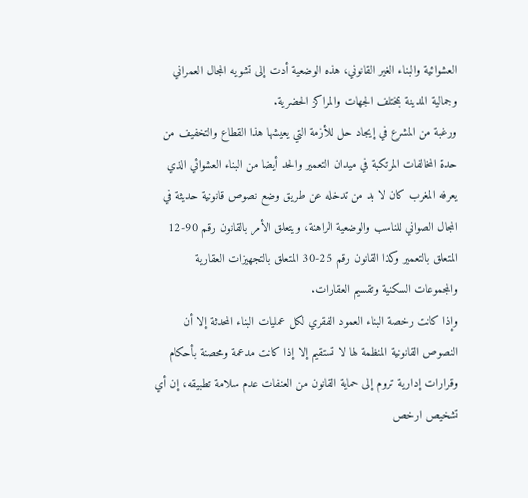العشوائية والبناء الغير القانوني، هذه الوضعية أدت إلى تشويه المجال العمراني وجمالية المدينة بمختلف الجهات والمراكز الحضرية.
ورغبة من المشرع في إيجاد حل للأزمة التي يعيشها هذا القطاع والتخفيف من حدة المخالفات المرتكبة في ميدان التعمير والحد أيضا من البناء العشوائي الذي يعرفه المغرب كان لا بد من تدخله عن طريق وضع نصوص قانونية حديثة في المجال الصواني للناسب والوضعية الراهنة، ويتعلق الأمر بالقانون رقم 90-12 المتعلق بالتعمير وكذا القانون رقم 25-30 المتعلق بالتجهيزات العقارية والمجموعات السكنية وتقسيم العقارات.
وإذا كانت رخصة البناء العمود الفقري لكل عمليات البناء المحدثة إلا أن النصوص القانونية المنظمة لها لا تستقيم إلا إذا كانت مدعمة ومحصنة بأحكام وقرارات إدارية تروم إلى حماية القانون من العنفات عدم سلامة تطبيقه، إن أي تشخيص ارخص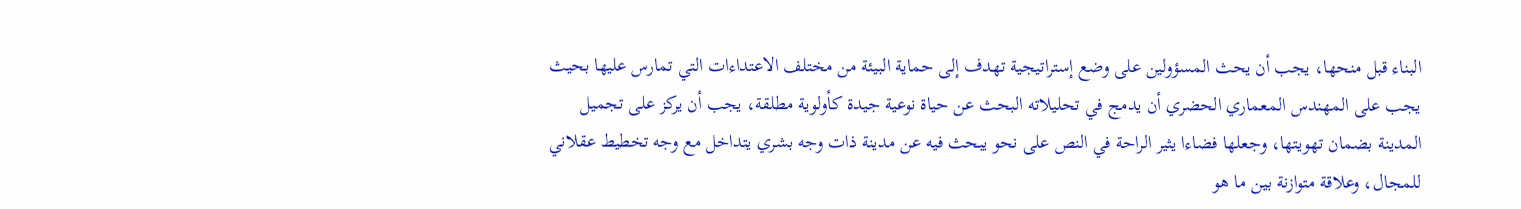البناء قبل منحها، يجب أن يحث المسؤولين على وضع إستراتيجية تهدف إلى حماية البيئة من مختلف الاعتداءات التي تمارس عليها بحيث يجب على المهندس المعماري الحضري أن يدمج في تحليلاته البحث عن حياة نوعية جيدة كأولوية مطلقة، يجب أن يركز على تجميل المدينة بضمان تهويتها، وجعلها فضاءا يثير الراحة في النص على نحو يبحث فيه عن مدينة ذات وجه بشري يتداخل مع وجه تخطيط عقلاني للمجال، وعلاقة متوازنة بين ما هو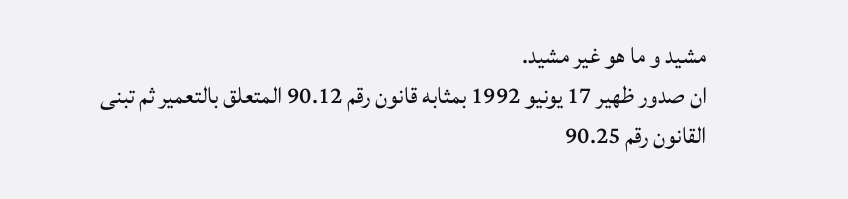مشيد و ما هو غير مشيد.
ان صدور ظهير 17 يونيو 1992 بمثابه قانون رقم 90.12 المتعلق بالتعمير ثم تبنى القانون رقم 90.25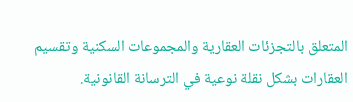المتعلق بالتجزئات العقارية والمجموعات السكنية وتقسيم العقارات بشكل نقلة نوعية في الترسانة القانونية.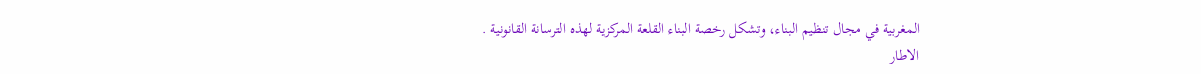المغربية في مجال تنظيم البناء، وتشكل رخصة البناء القلعة المركزية لهذه الترسانة القانونية .
الاطار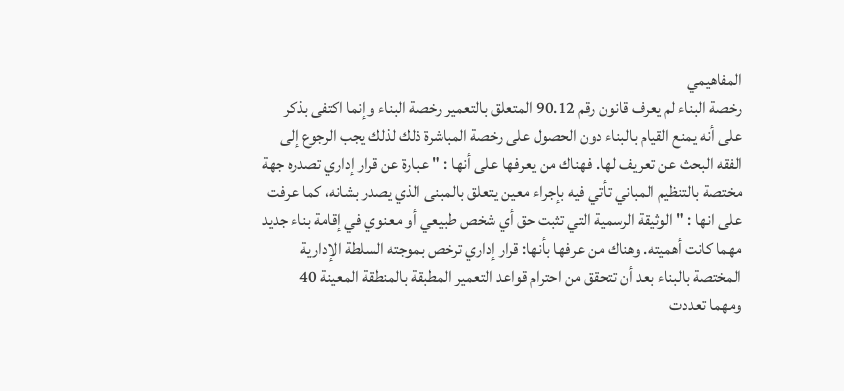المفاهيمي
رخصة البناء لم يعرف قانون رقم 90.12 المتعلق بالتعمير رخصة البناء وإنما اكتفى بذكر على أنه يمنع القيام بالبناء دون الحصول على رخصة المباشرة ذلك لذلك يجب الرجوع إلى الفقه البحث عن تعريف لها. فهناك من يعرفها على أنها : " عبارة عن قرار إداري تصدره جهة مختصة بالتنظيم المباني تأتي فيه بإجراء معين يتعلق بالمبنى الذي يصدر بشانه، كما عرفت على انها : " الوثيقة الرسمية التي تثبت حق أي شخص طبيعي أو معنوي في إقامة بناء جديد مهما كانت أهميته. وهناك من عرفها بأنها: قرار إداري ترخص بموجته السلطة الإدارية المختصة بالبناء بعد أن تتحقق من احترام قواعد التعمير المطبقة بالمنطقة المعينة 40
ومهما تعددت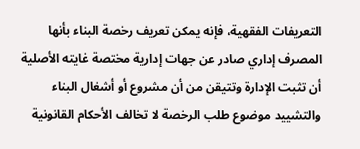التعريفات الفقهية، فإنه يمكن تعريف رخصة البناء بأنها المصرف إداري صادر عن جهات إدارية مختصة غايته الأصلية أن تثبت الإدارة وتتيقن من أن مشروع أو أشغال البناء والتشييد موضوع طلب الرخصة لا تخالف الأحكام القانونية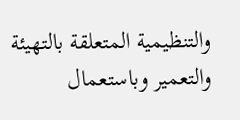والتنظيمية المتعلقة بالتهيئة والتعمير وباستعمال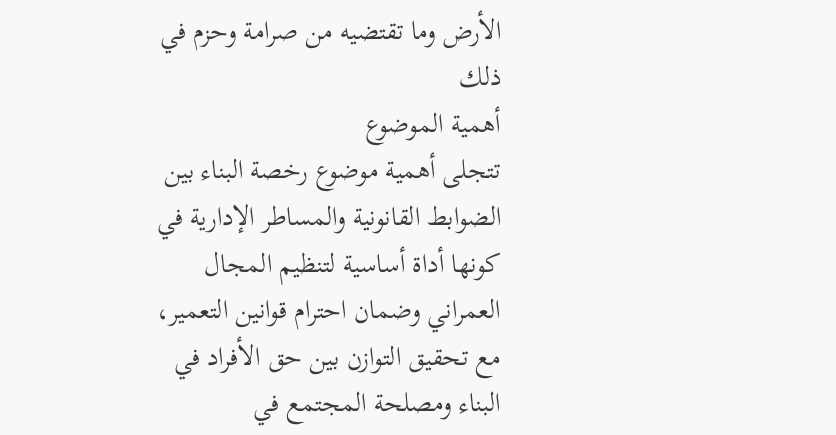الأرض وما تقتضيه من صرامة وحزم في ذلك
أهمية الموضوع
تتجلى أهمية موضوع رخصة البناء بين الضوابط القانونية والمساطر الإدارية في كونها أداة أساسية لتنظيم المجال العمراني وضمان احترام قوانين التعمير، مع تحقيق التوازن بين حق الأفراد في البناء ومصلحة المجتمع في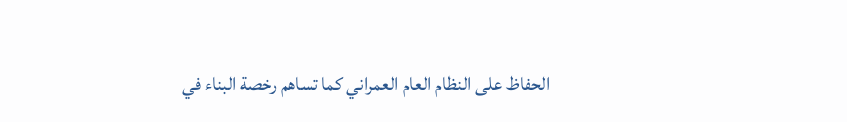الحفاظ على النظام العام العمراني كما تساهم رخصة البناء في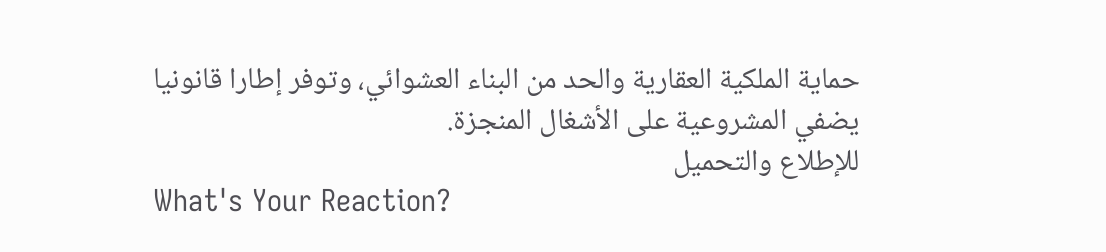حماية الملكية العقارية والحد من البناء العشوائي، وتوفر إطارا قانونيا يضفي المشروعية على الأشغال المنجزة.
للإطلاع والتحميل
What's Your Reaction?